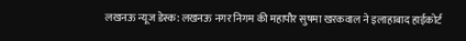लखनऊ न्यूज डेस्क: लखनऊ नगर निगम की महापौर सुषमा खरकवाल ने इलाहाबाद हाईकोर्ट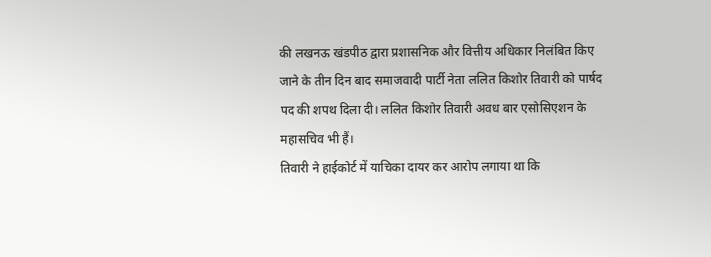की लखनऊ खंडपीठ द्वारा प्रशासनिक और वित्तीय अधिकार निलंबित किए जाने के तीन दिन बाद समाजवादी पार्टी नेता ललित किशोर तिवारी को पार्षद पद की शपथ दिला दी। ललित किशोर तिवारी अवध बार एसोसिएशन के महासचिव भी हैं।
तिवारी ने हाईकोर्ट में याचिका दायर कर आरोप लगाया था कि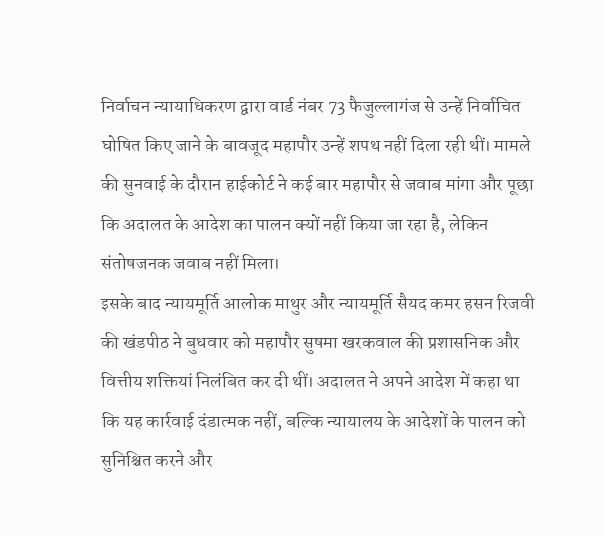निर्वाचन न्यायाधिकरण द्वारा वार्ड नंबर 73 फैजुल्लागंज से उन्हें निर्वाचित घोषित किए जाने के बावजूद महापौर उन्हें शपथ नहीं दिला रही थीं। मामले की सुनवाई के दौरान हाईकोर्ट ने कई बार महापौर से जवाब मांगा और पूछा कि अदालत के आदेश का पालन क्यों नहीं किया जा रहा है, लेकिन संतोषजनक जवाब नहीं मिला।
इसके बाद न्यायमूर्ति आलोक माथुर और न्यायमूर्ति सैयद कमर हसन रिजवी की खंडपीठ ने बुधवार को महापौर सुषमा खरकवाल की प्रशासनिक और वित्तीय शक्तियां निलंबित कर दी थीं। अदालत ने अपने आदेश में कहा था कि यह कार्रवाई दंडात्मक नहीं, बल्कि न्यायालय के आदेशों के पालन को सुनिश्चित करने और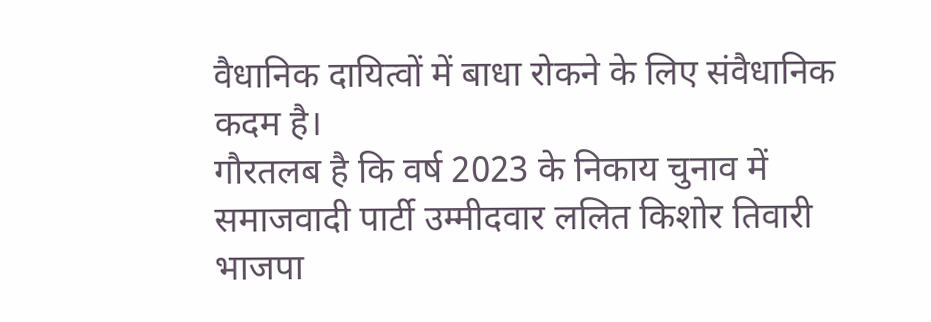वैधानिक दायित्वों में बाधा रोकने के लिए संवैधानिक कदम है।
गौरतलब है कि वर्ष 2023 के निकाय चुनाव में समाजवादी पार्टी उम्मीदवार ललित किशोर तिवारी भाजपा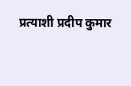प्रत्याशी प्रदीप कुमार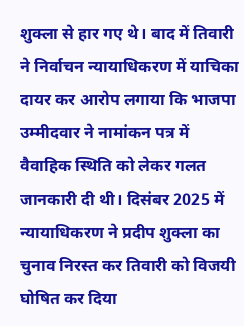शुक्ला से हार गए थे। बाद में तिवारी ने निर्वाचन न्यायाधिकरण में याचिका दायर कर आरोप लगाया कि भाजपा उम्मीदवार ने नामांकन पत्र में वैवाहिक स्थिति को लेकर गलत जानकारी दी थी। दिसंबर 2025 में न्यायाधिकरण ने प्रदीप शुक्ला का चुनाव निरस्त कर तिवारी को विजयी घोषित कर दिया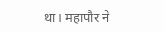था। महापौर ने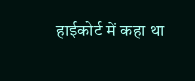हाईकोर्ट में कहा था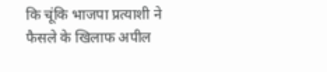कि चूंकि भाजपा प्रत्याशी ने फैसले के खिलाफ अपील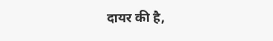दायर की है,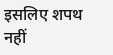इसलिए शपथ नहीं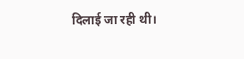दिलाई जा रही थी।